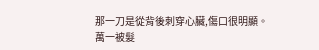那一刀是從背後刺穿心臟,傷口很明顯。
萬一被髮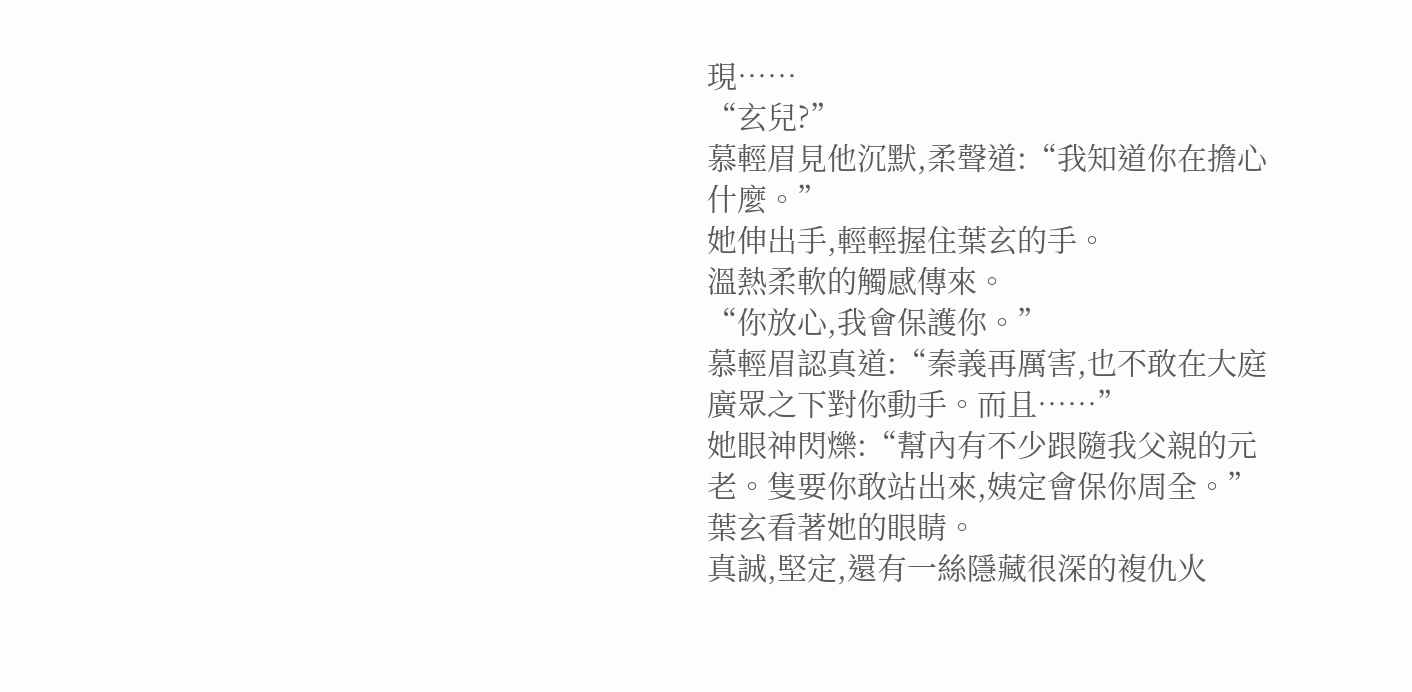現……
“玄兒?”
慕輕眉見他沉默,柔聲道:“我知道你在擔心什麼。”
她伸出手,輕輕握住葉玄的手。
溫熱柔軟的觸感傳來。
“你放心,我會保護你。”
慕輕眉認真道:“秦義再厲害,也不敢在大庭廣眾之下對你動手。而且……”
她眼神閃爍:“幫內有不少跟隨我父親的元老。隻要你敢站出來,姨定會保你周全。”
葉玄看著她的眼睛。
真誠,堅定,還有一絲隱藏很深的複仇火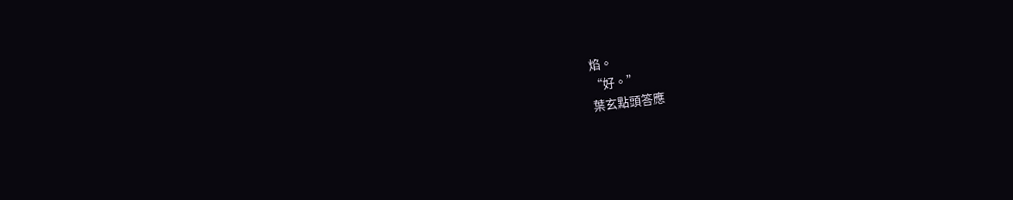焰。
“好。”
葉玄點頭答應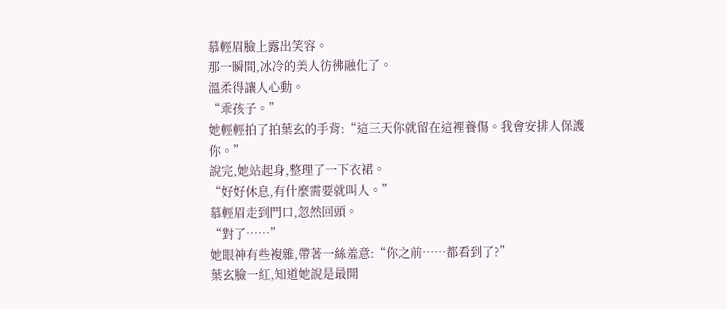慕輕眉臉上露出笑容。
那一瞬間,冰冷的美人彷彿融化了。
溫柔得讓人心動。
“乖孩子。”
她輕輕拍了拍葉玄的手背:“這三天你就留在這裡養傷。我會安排人保護你。”
說完,她站起身,整理了一下衣裙。
“好好休息,有什麼需要就叫人。”
慕輕眉走到門口,忽然回頭。
“對了……”
她眼神有些複雜,帶著一絲羞意:“你之前……都看到了?”
葉玄臉一紅,知道她說是最開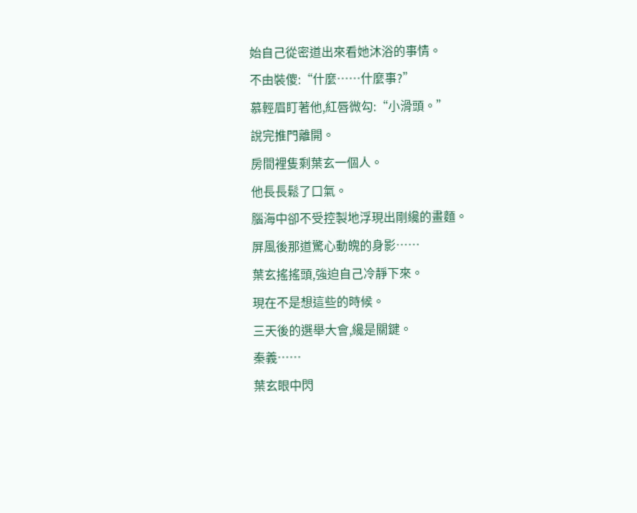始自己從密道出來看她沐浴的事情。
不由裝傻:“什麼……什麼事?”
慕輕眉盯著他,紅唇微勾:“小滑頭。”
說完推門離開。
房間裡隻剩葉玄一個人。
他長長鬆了口氣。
腦海中卻不受控製地浮現出剛纔的畫麵。
屏風後那道驚心動魄的身影……
葉玄搖搖頭,強迫自己冷靜下來。
現在不是想這些的時候。
三天後的選舉大會,纔是關鍵。
秦義……
葉玄眼中閃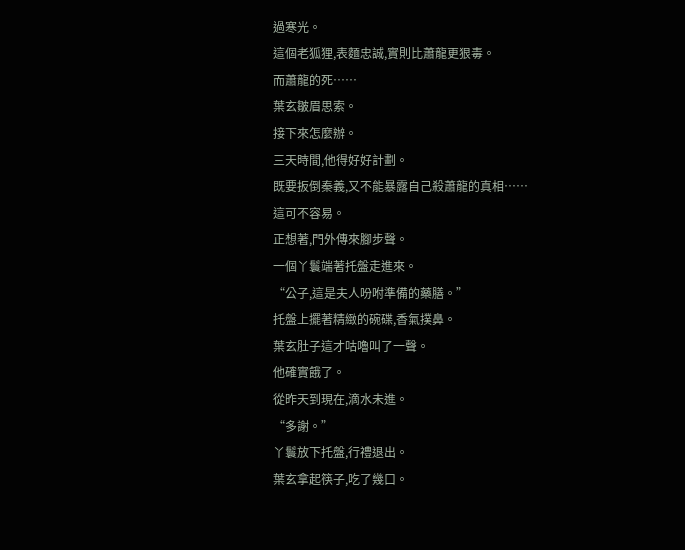過寒光。
這個老狐狸,表麵忠誠,實則比蕭龍更狠毒。
而蕭龍的死……
葉玄皺眉思索。
接下來怎麼辦。
三天時間,他得好好計劃。
既要扳倒秦義,又不能暴露自己殺蕭龍的真相……
這可不容易。
正想著,門外傳來腳步聲。
一個丫鬟端著托盤走進來。
“公子,這是夫人吩咐準備的藥膳。”
托盤上擺著精緻的碗碟,香氣撲鼻。
葉玄肚子這才咕嚕叫了一聲。
他確實餓了。
從昨天到現在,滴水未進。
“多謝。”
丫鬟放下托盤,行禮退出。
葉玄拿起筷子,吃了幾口。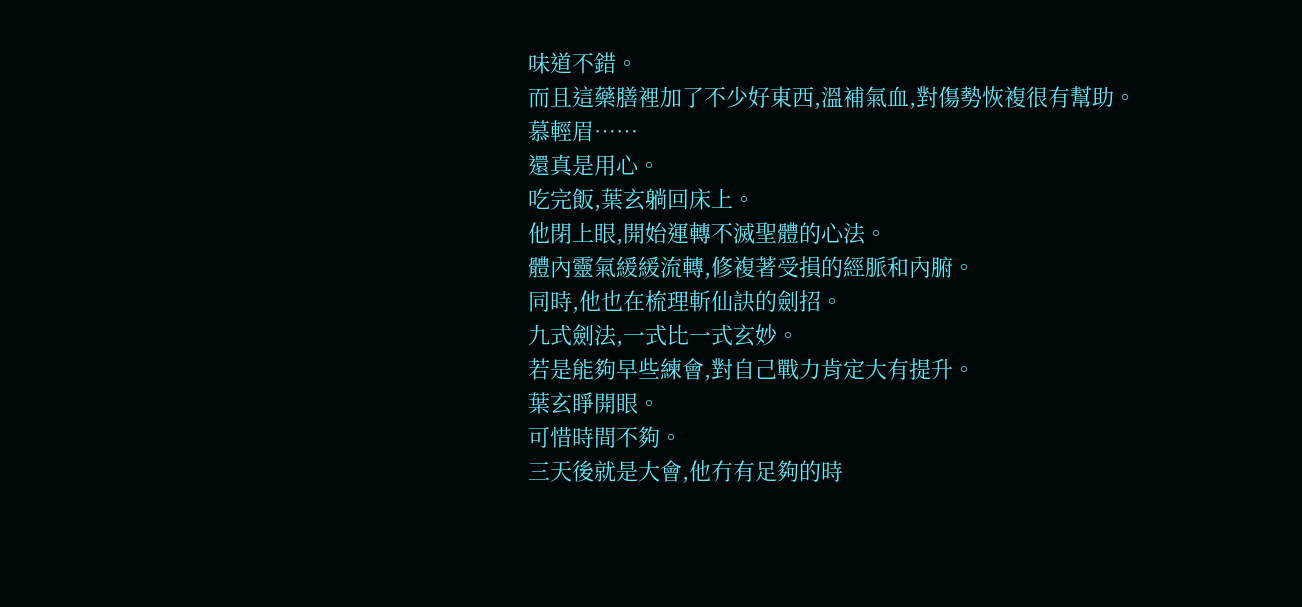味道不錯。
而且這藥膳裡加了不少好東西,溫補氣血,對傷勢恢複很有幫助。
慕輕眉……
還真是用心。
吃完飯,葉玄躺回床上。
他閉上眼,開始運轉不滅聖體的心法。
體內靈氣緩緩流轉,修複著受損的經脈和內腑。
同時,他也在梳理斬仙訣的劍招。
九式劍法,一式比一式玄妙。
若是能夠早些練會,對自己戰力肯定大有提升。
葉玄睜開眼。
可惜時間不夠。
三天後就是大會,他冇有足夠的時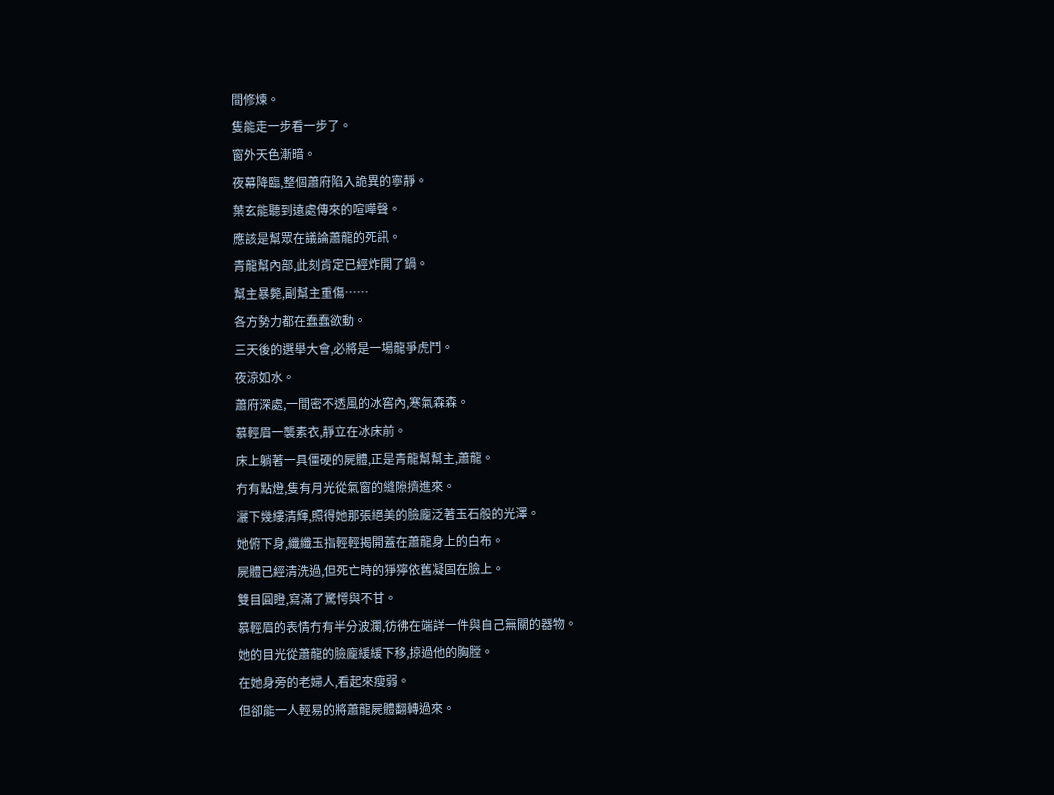間修煉。
隻能走一步看一步了。
窗外天色漸暗。
夜幕降臨,整個蕭府陷入詭異的寧靜。
葉玄能聽到遠處傳來的喧嘩聲。
應該是幫眾在議論蕭龍的死訊。
青龍幫內部,此刻肯定已經炸開了鍋。
幫主暴斃,副幫主重傷……
各方勢力都在蠢蠢欲動。
三天後的選舉大會,必將是一場龍爭虎鬥。
夜涼如水。
蕭府深處,一間密不透風的冰窖內,寒氣森森。
慕輕眉一襲素衣,靜立在冰床前。
床上躺著一具僵硬的屍體,正是青龍幫幫主,蕭龍。
冇有點燈,隻有月光從氣窗的縫隙擠進來。
灑下幾縷清輝,照得她那張絕美的臉龐泛著玉石般的光澤。
她俯下身,纖纖玉指輕輕揭開蓋在蕭龍身上的白布。
屍體已經清洗過,但死亡時的猙獰依舊凝固在臉上。
雙目圓瞪,寫滿了驚愕與不甘。
慕輕眉的表情冇有半分波瀾,彷彿在端詳一件與自己無關的器物。
她的目光從蕭龍的臉龐緩緩下移,掠過他的胸膛。
在她身旁的老婦人,看起來瘦弱。
但卻能一人輕易的將蕭龍屍體翻轉過來。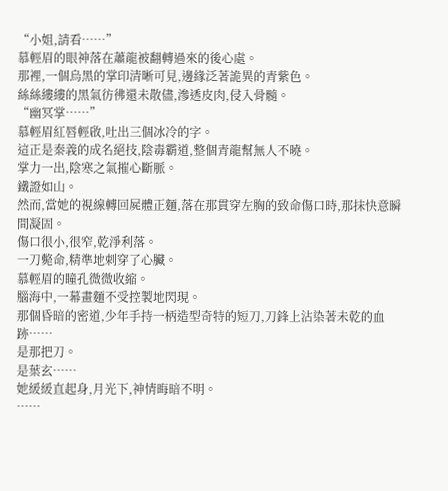“小姐,請看……”
慕輕眉的眼神落在蕭龍被翻轉過來的後心處。
那裡,一個烏黑的掌印清晰可見,邊緣泛著詭異的青紫色。
絲絲縷縷的黑氣彷彿還未散儘,滲透皮肉,侵入骨髓。
“幽冥掌……”
慕輕眉紅唇輕啟,吐出三個冰冷的字。
這正是秦義的成名絕技,陰毒霸道,整個青龍幫無人不曉。
掌力一出,陰寒之氣摧心斷脈。
鐵證如山。
然而,當她的視線轉回屍體正麵,落在那貫穿左胸的致命傷口時,那抹快意瞬間凝固。
傷口很小,很窄,乾淨利落。
一刀斃命,精準地刺穿了心臟。
慕輕眉的瞳孔微微收縮。
腦海中,一幕畫麵不受控製地閃現。
那個昏暗的密道,少年手持一柄造型奇特的短刀,刀鋒上沾染著未乾的血跡……
是那把刀。
是葉玄……
她緩緩直起身,月光下,神情晦暗不明。
……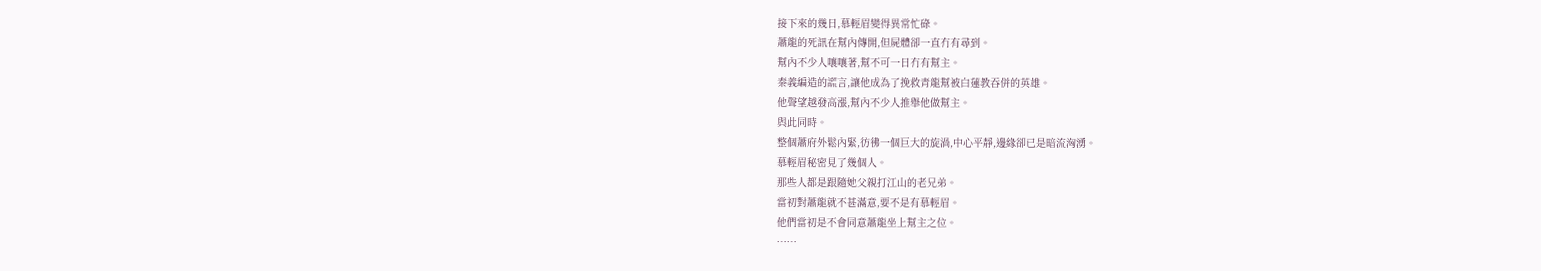接下來的幾日,慕輕眉變得異常忙碌。
蕭龍的死訊在幫內傳開,但屍體卻一直冇有尋到。
幫內不少人嚷嚷著,幫不可一日冇有幫主。
秦義編造的謊言,讓他成為了挽救青龍幫被白蓮教吞併的英雄。
他聲望越發高漲,幫內不少人推舉他做幫主。
與此同時。
整個蕭府外鬆內緊,彷彿一個巨大的旋渦,中心平靜,邊緣卻已是暗流洶湧。
慕輕眉秘密見了幾個人。
那些人都是跟隨她父親打江山的老兄弟。
當初對蕭龍就不甚滿意,要不是有慕輕眉。
他們當初是不會同意蕭龍坐上幫主之位。
……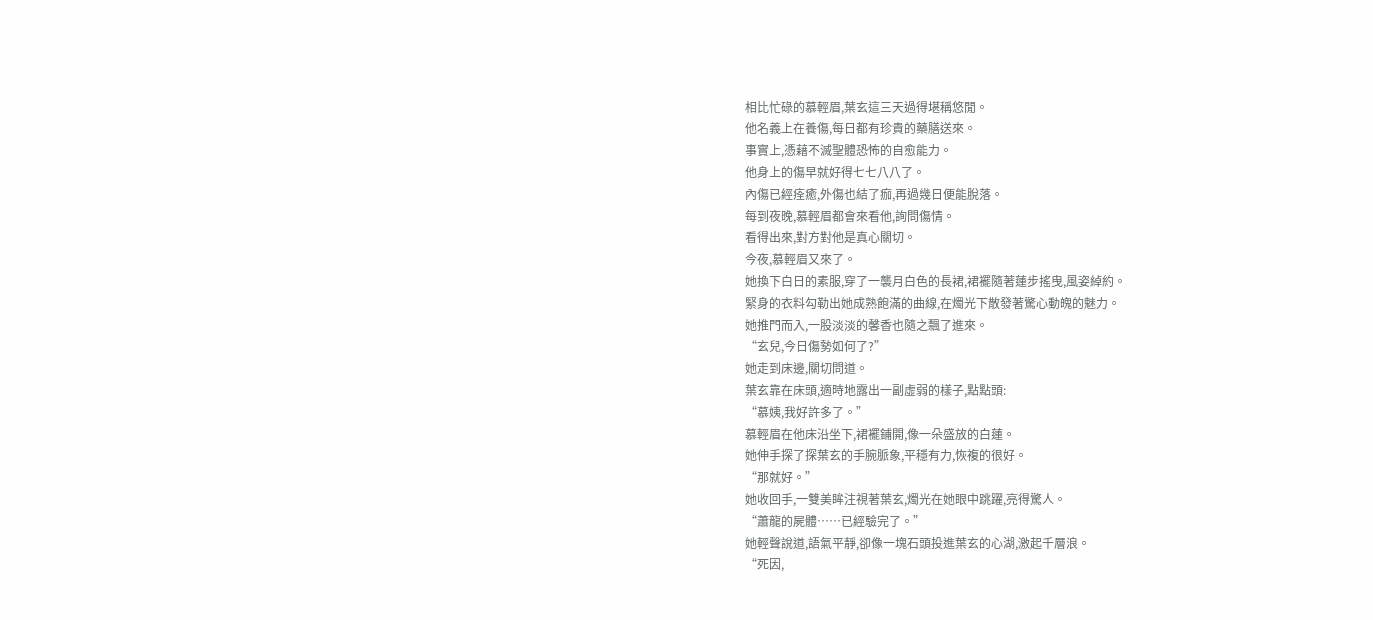相比忙碌的慕輕眉,葉玄這三天過得堪稱悠閒。
他名義上在養傷,每日都有珍貴的藥膳送來。
事實上,憑藉不滅聖體恐怖的自愈能力。
他身上的傷早就好得七七八八了。
內傷已經痊癒,外傷也結了痂,再過幾日便能脫落。
每到夜晚,慕輕眉都會來看他,詢問傷情。
看得出來,對方對他是真心關切。
今夜,慕輕眉又來了。
她換下白日的素服,穿了一襲月白色的長裙,裙襬隨著蓮步搖曳,風姿綽約。
緊身的衣料勾勒出她成熟飽滿的曲線,在燭光下散發著驚心動魄的魅力。
她推門而入,一股淡淡的馨香也隨之飄了進來。
“玄兒,今日傷勢如何了?”
她走到床邊,關切問道。
葉玄靠在床頭,適時地露出一副虛弱的樣子,點點頭:
“慕姨,我好許多了。”
慕輕眉在他床沿坐下,裙襬鋪開,像一朵盛放的白蓮。
她伸手探了探葉玄的手腕脈象,平穩有力,恢複的很好。
“那就好。”
她收回手,一雙美眸注視著葉玄,燭光在她眼中跳躍,亮得驚人。
“蕭龍的屍體……已經驗完了。”
她輕聲說道,語氣平靜,卻像一塊石頭投進葉玄的心湖,激起千層浪。
“死因,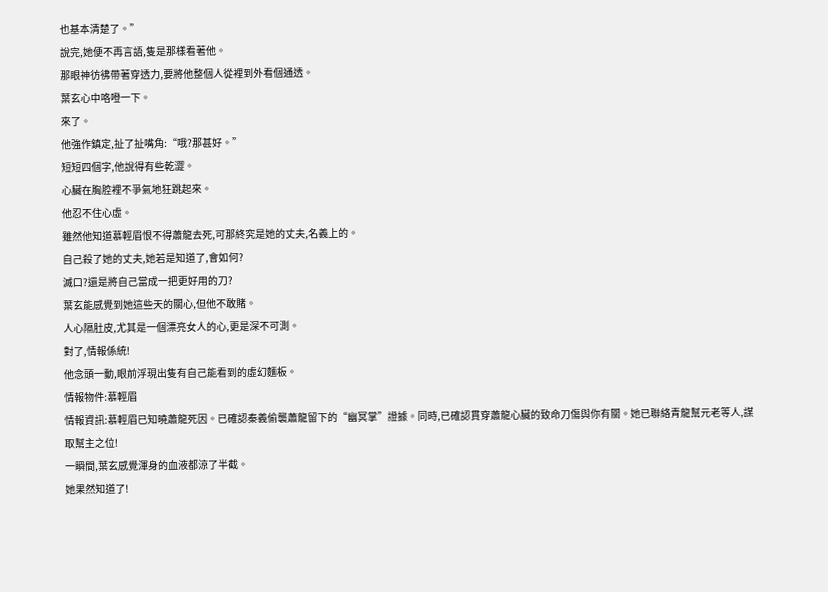也基本清楚了。”
說完,她便不再言語,隻是那樣看著他。
那眼神彷彿帶著穿透力,要將他整個人從裡到外看個通透。
葉玄心中咯噔一下。
來了。
他強作鎮定,扯了扯嘴角:“哦?那甚好。”
短短四個字,他說得有些乾澀。
心臟在胸腔裡不爭氣地狂跳起來。
他忍不住心虛。
雖然他知道慕輕眉恨不得蕭龍去死,可那終究是她的丈夫,名義上的。
自己殺了她的丈夫,她若是知道了,會如何?
滅口?還是將自己當成一把更好用的刀?
葉玄能感覺到她這些天的關心,但他不敢賭。
人心隔肚皮,尤其是一個漂亮女人的心,更是深不可測。
對了,情報係統!
他念頭一動,眼前浮現出隻有自己能看到的虛幻麵板。
情報物件:慕輕眉
情報資訊:慕輕眉已知曉蕭龍死因。已確認秦義偷襲蕭龍留下的“幽冥掌”證據。同時,已確認貫穿蕭龍心臟的致命刀傷與你有關。她已聯絡青龍幫元老等人,謀取幫主之位!
一瞬間,葉玄感覺渾身的血液都涼了半截。
她果然知道了!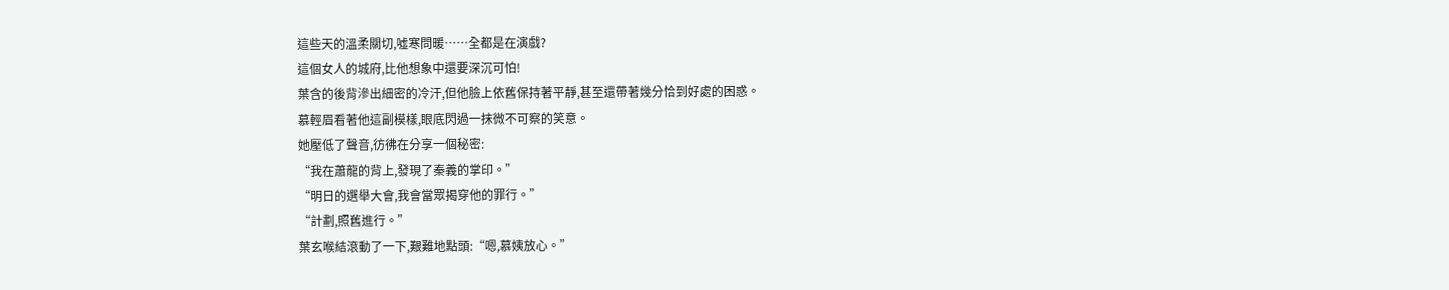這些天的溫柔關切,噓寒問暖……全都是在演戲?
這個女人的城府,比他想象中還要深沉可怕!
葉含的後背滲出細密的冷汗,但他臉上依舊保持著平靜,甚至還帶著幾分恰到好處的困惑。
慕輕眉看著他這副模樣,眼底閃過一抹微不可察的笑意。
她壓低了聲音,彷彿在分享一個秘密:
“我在蕭龍的背上,發現了秦義的掌印。”
“明日的選舉大會,我會當眾揭穿他的罪行。”
“計劃,照舊進行。”
葉玄喉結滾動了一下,艱難地點頭:“嗯,慕姨放心。”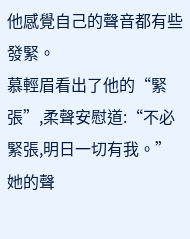他感覺自己的聲音都有些發緊。
慕輕眉看出了他的“緊張”,柔聲安慰道:“不必緊張,明日一切有我。”
她的聲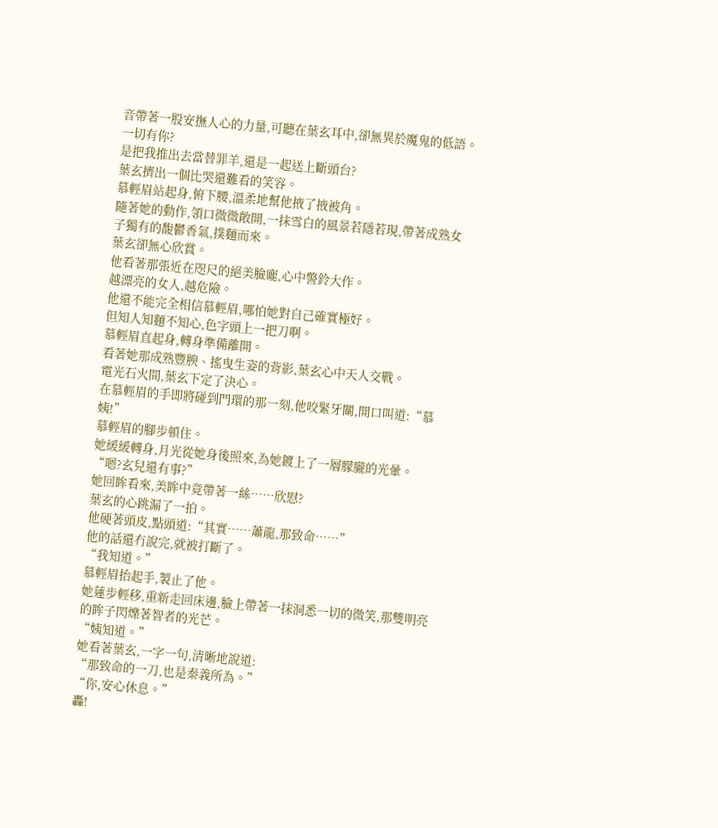音帶著一股安撫人心的力量,可聽在葉玄耳中,卻無異於魔鬼的低語。
一切有你?
是把我推出去當替罪羊,還是一起送上斷頭台?
葉玄擠出一個比哭還難看的笑容。
慕輕眉站起身,俯下腰,溫柔地幫他掖了掖被角。
隨著她的動作,領口微微敞開,一抹雪白的風景若隱若現,帶著成熟女子獨有的馥鬱香氣,撲麵而來。
葉玄卻無心欣賞。
他看著那張近在咫尺的絕美臉龐,心中警鈴大作。
越漂亮的女人,越危險。
他還不能完全相信慕輕眉,哪怕她對自己確實極好。
但知人知麵不知心,色字頭上一把刀啊。
慕輕眉直起身,轉身準備離開。
看著她那成熟豐腴、搖曳生姿的背影,葉玄心中天人交戰。
電光石火間,葉玄下定了決心。
在慕輕眉的手即將碰到門環的那一刻,他咬緊牙關,開口叫道:“慕姨!”
慕輕眉的腳步頓住。
她緩緩轉身,月光從她身後照來,為她鍍上了一層朦朧的光暈。
“嗯?玄兒還有事?”
她回眸看來,美眸中竟帶著一絲……欣慰?
葉玄的心跳漏了一拍。
他硬著頭皮,點頭道:“其實……蕭龍,那致命……”
他的話還冇說完,就被打斷了。
“我知道。”
慕輕眉抬起手,製止了他。
她蓮步輕移,重新走回床邊,臉上帶著一抹洞悉一切的微笑,那雙明亮的眸子閃爍著智者的光芒。
“姨知道。”
她看著葉玄,一字一句,清晰地說道:
“那致命的一刀,也是秦義所為。”
“你,安心休息。”
轟!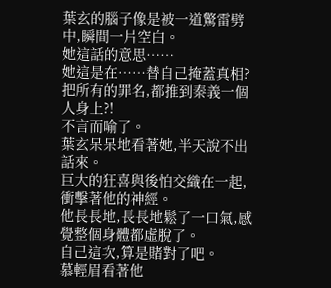葉玄的腦子像是被一道驚雷劈中,瞬間一片空白。
她這話的意思……
她這是在……替自己掩蓋真相?
把所有的罪名,都推到秦義一個人身上?!
不言而喻了。
葉玄呆呆地看著她,半天說不出話來。
巨大的狂喜與後怕交織在一起,衝擊著他的神經。
他長長地,長長地鬆了一口氣,感覺整個身體都虛脫了。
自己這次,算是賭對了吧。
慕輕眉看著他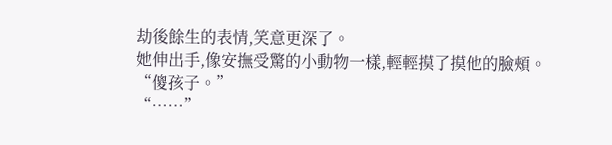劫後餘生的表情,笑意更深了。
她伸出手,像安撫受驚的小動物一樣,輕輕摸了摸他的臉頰。
“傻孩子。”
“……”